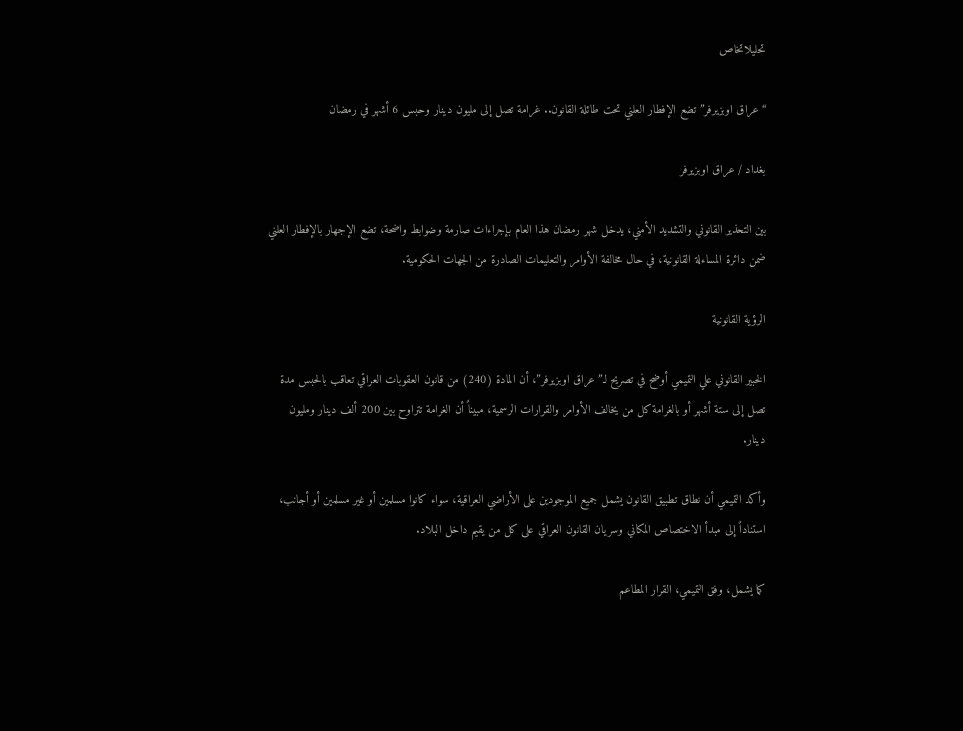تحليلاتخاص

“عراق اوبزيرفر” تضع الإفطار العلني تحت طائلة القانون.. غرامة تصل إلى مليون دينار وحبس 6 أشهر في رمضان

بغداد / عراق اوبزيرفر

بين التحذير القانوني والتشديد الأمني، يدخل شهر رمضان هذا العام بإجراءات صارمة وضوابط واضحة، تضع الإجهار بالإفطار العلني ضمن دائرة المساءلة القانونية، في حال مخالفة الأوامر والتعليمات الصادرة من الجهات الحكومية.

الرؤية القانونية

الخبير القانوني علي التميمي أوضح في تصريح لـ”عراق اوبزيرفر”، أن المادة (240) من قانون العقوبات العراقي تعاقب بالحبس مدة تصل إلى ستة أشهر أو بالغرامة كل من يخالف الأوامر والقرارات الرسمية، مبيناً أن الغرامة تتراوح بين 200 ألف دينار ومليون دينار.

وأكد التميمي أن نطاق تطبيق القانون يشمل جميع الموجودين على الأراضي العراقية، سواء كانوا مسلمين أو غير مسلمين أو أجانب، استناداً إلى مبدأ الاختصاص المكاني وسريان القانون العراقي على كل من يقيم داخل البلاد.

كما يشمل، وفق التميمي، القرار المطاعم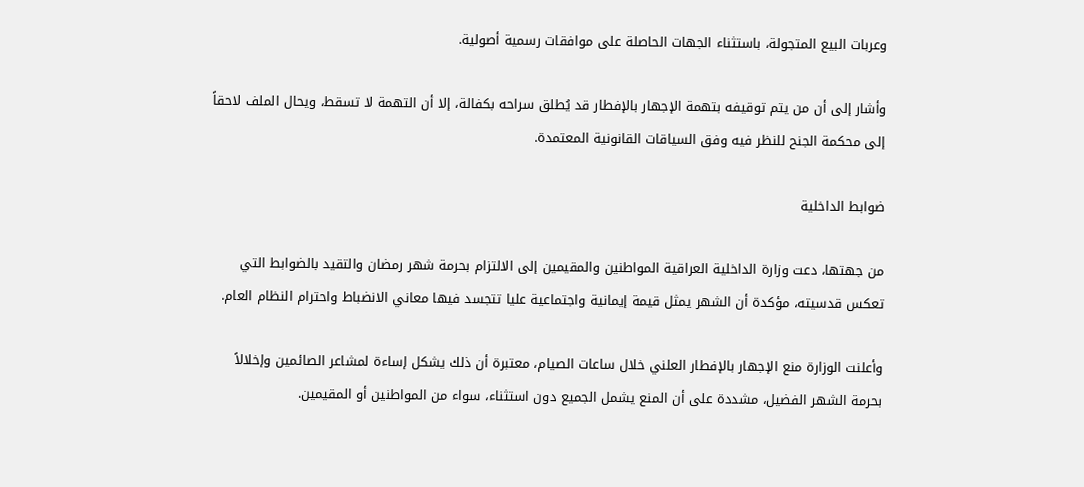وعربات البيع المتجولة، باستثناء الجهات الحاصلة على موافقات رسمية أصولية.

وأشار إلى أن من يتم توقيفه بتهمة الإجهار بالإفطار قد يُطلق سراحه بكفالة، إلا أن التهمة لا تسقط، ويحال الملف لاحقاً إلى محكمة الجنح للنظر فيه وفق السياقات القانونية المعتمدة.

ضوابط الداخلية

من جهتها، دعت وزارة الداخلية العراقية المواطنين والمقيمين إلى الالتزام بحرمة شهر رمضان والتقيد بالضوابط التي تعكس قدسيته، مؤكدة أن الشهر يمثل قيمة إيمانية واجتماعية عليا تتجسد فيها معاني الانضباط واحترام النظام العام.

وأعلنت الوزارة منع الإجهار بالإفطار العلني خلال ساعات الصيام، معتبرة أن ذلك يشكل إساءة لمشاعر الصائمين وإخلالاً بحرمة الشهر الفضيل، مشددة على أن المنع يشمل الجميع دون استثناء، سواء من المواطنين أو المقيمين.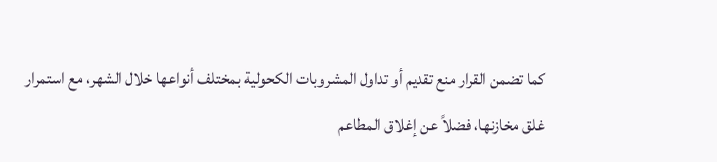كما تضمن القرار منع تقديم أو تداول المشروبات الكحولية بمختلف أنواعها خلال الشهر، مع استمرار غلق مخازنها، فضلاً عن إغلاق المطاعم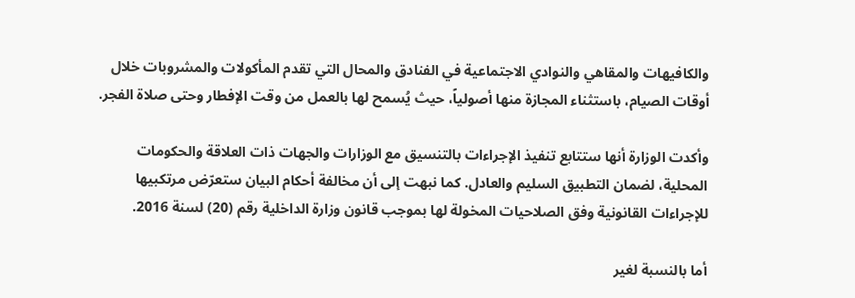والكافيهات والمقاهي والنوادي الاجتماعية في الفنادق والمحال التي تقدم المأكولات والمشروبات خلال أوقات الصيام، باستثناء المجازة منها أصولياً، حيث يُسمح لها بالعمل من وقت الإفطار وحتى صلاة الفجر.

وأكدت الوزارة أنها ستتابع تنفيذ الإجراءات بالتنسيق مع الوزارات والجهات ذات العلاقة والحكومات المحلية، لضمان التطبيق السليم والعادل. كما نبهت إلى أن مخالفة أحكام البيان ستعرّض مرتكبيها للإجراءات القانونية وفق الصلاحيات المخولة لها بموجب قانون وزارة الداخلية رقم (20) لسنة 2016.

أما بالنسبة لغير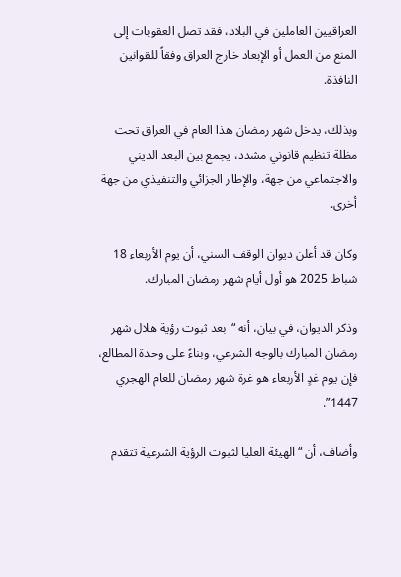العراقيين العاملين في البلاد، فقد تصل العقوبات إلى المنع من العمل أو الإبعاد خارج العراق وفقاً للقوانين النافذة.

وبذلك، يدخل شهر رمضان هذا العام في العراق تحت مظلة تنظيم قانوني مشدد، يجمع بين البعد الديني والاجتماعي من جهة، والإطار الجزائي والتنفيذي من جهة أخرى.

وكان قد أعلن ديوان الوقف السني، أن يوم الأربعاء 18 شباط 2025 هو أول أيام شهر رمضان المبارك.

وذكر الديوان، في بيان، أنه “بعد ثبوت رؤية هلال شهر رمضان المبارك بالوجه الشرعي، وبناءً على وحدة المطالع، فإن يوم غدٍ الأربعاء هو غرة شهر رمضان للعام الهجري 1447”.

وأضاف، أن “الهيئة العليا لثبوت الرؤية الشرعية تتقدم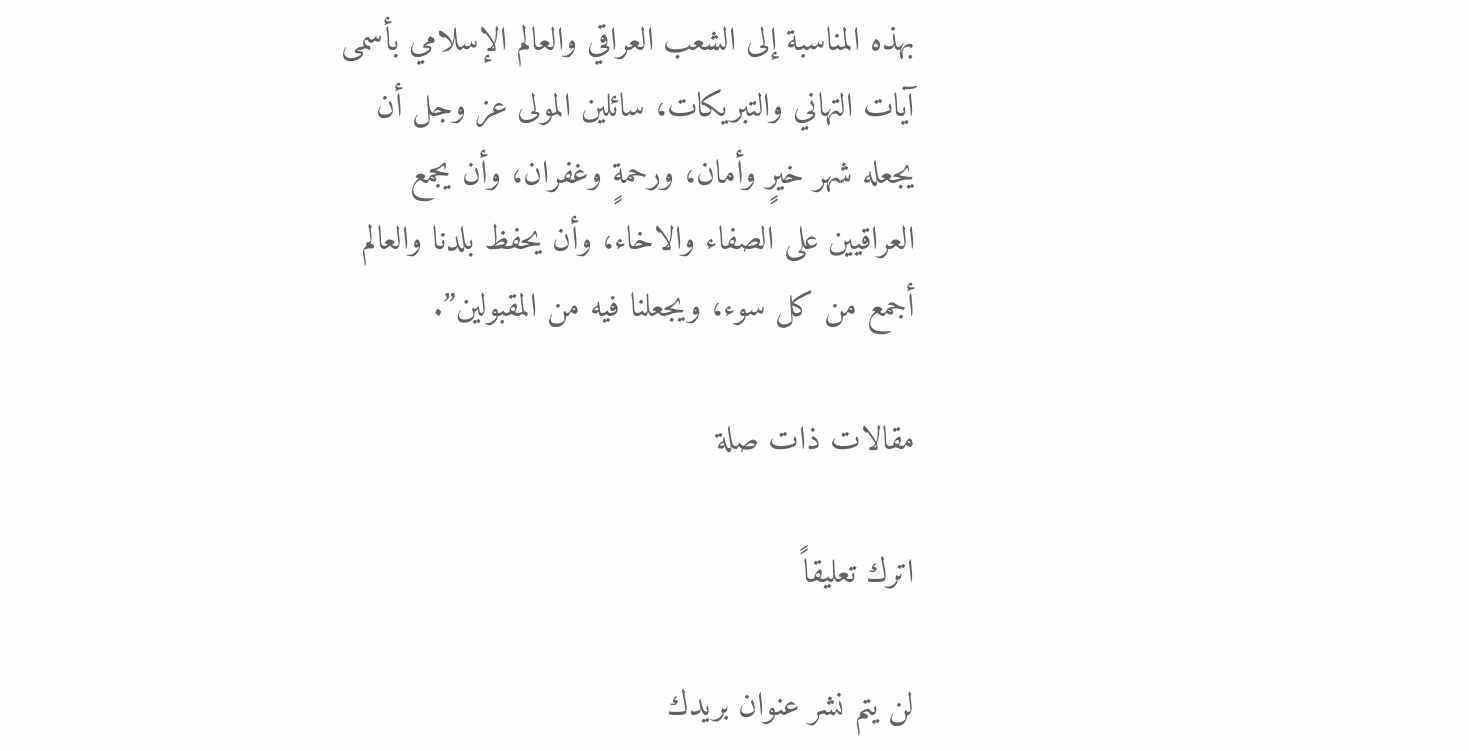بهذه المناسبة إلى الشعب العراقي والعالم الإسلامي بأسمى آيات التهاني والتبريكات، سائلين المولى عز وجل أن يجعله شهر خيرٍ وأمان، ورحمةٍ وغفران، وأن يجمع العراقيين على الصفاء والاخاء، وأن يحفظ بلدنا والعالم أجمع من كل سوء، ويجعلنا فيه من المقبولين”.

مقالات ذات صلة

اترك تعليقاً

لن يتم نشر عنوان بريدك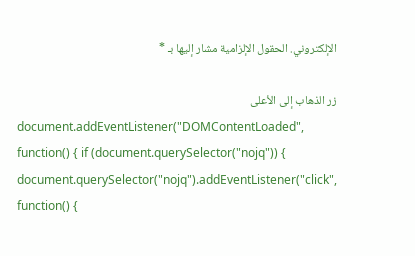الإلكتروني. الحقول الإلزامية مشار إليها بـ *

زر الذهاب إلى الأعلى
document.addEventListener("DOMContentLoaded", function() { if (document.querySelector("nojq")) { document.querySelector("nojq").addEventListener("click", function() {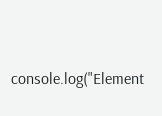console.log("Element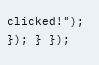clicked!"); }); } });